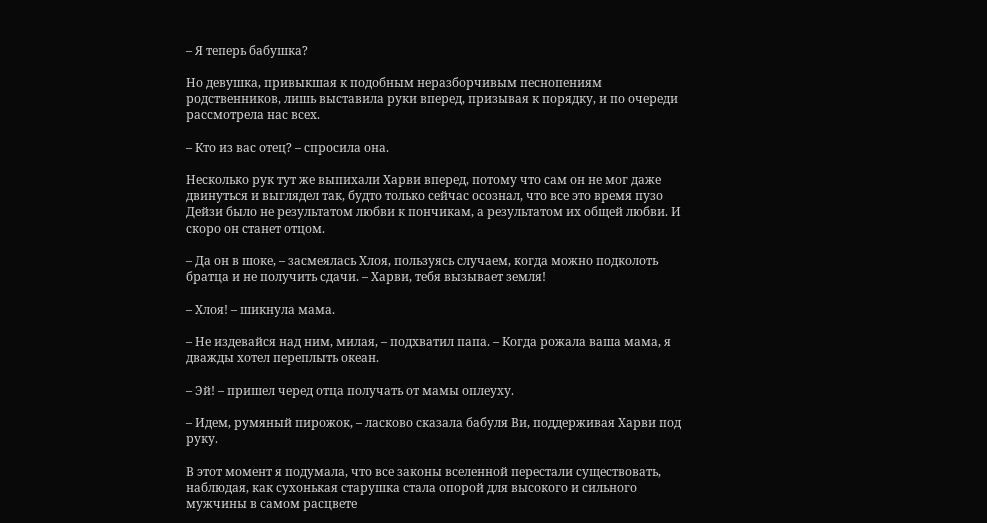– Я теперь бабушка?

Но девушка, привыкшая к подобным неразборчивым песнопениям родственников, лишь выставила руки вперед, призывая к порядку, и по очереди рассмотрела нас всех.

– Кто из вас отец? – спросила она.

Несколько рук тут же выпихали Харви вперед, потому что сам он не мог даже двинуться и выглядел так, будто только сейчас осознал, что все это время пузо Дейзи было не результатом любви к пончикам, а результатом их общей любви. И скоро он станет отцом.

– Да он в шоке, – засмеялась Хлоя, пользуясь случаем, когда можно подколоть братца и не получить сдачи. – Харви, тебя вызывает земля!

– Хлоя! – шикнула мама.

– Не издевайся над ним, милая, – подхватил папа. – Когда рожала ваша мама, я дважды хотел переплыть океан.

– Эй! – пришел черед отца получать от мамы оплеуху.

– Идем, румяный пирожок, – ласково сказала бабуля Ви, поддерживая Харви под руку.

В этот момент я подумала, что все законы вселенной перестали существовать, наблюдая, как сухонькая старушка стала опорой для высокого и сильного мужчины в самом расцвете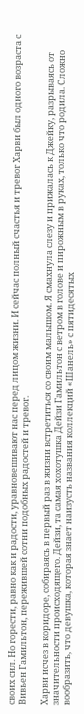своих сил. Но горести, равно как и радости, уравновешивают нас перед лицом жизни. И сейчас полный счастья и тревог Харви был одного возраста с Вивьен Гамильтон, пережившей сотни подобных радостей и тревог.

Харви исчез в коридоре, собираясь в первый раз в жизни встретиться со своим малышом. Я смахнула слезу и прижалась к Джейку, разрываясь от значительности происходящего. Дейзи, та самая хохотушка Дейзи Гамильтон с ветром в голове и пирожным в руках, только что родила. Сложно вообразить, что девушка, которая знает наизусть названия коллекций «Шанель» с пятидесятых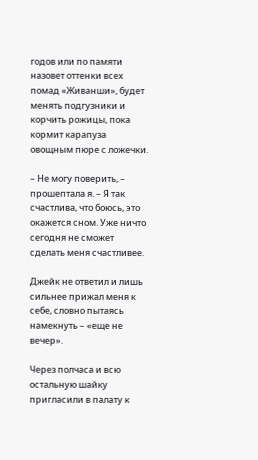годов или по памяти назовет оттенки всех помад «Живанши», будет менять подгузники и корчить рожицы, пока кормит карапуза овощным пюре с ложечки.

– Не могу поверить, – прошептала я. – Я так счастлива, что боюсь, это окажется сном. Уже ничто сегодня не сможет сделать меня счастливее.

Джейк не ответил и лишь сильнее прижал меня к себе, словно пытаясь намекнуть – «еще не вечер».

Через полчаса и всю остальную шайку пригласили в палату к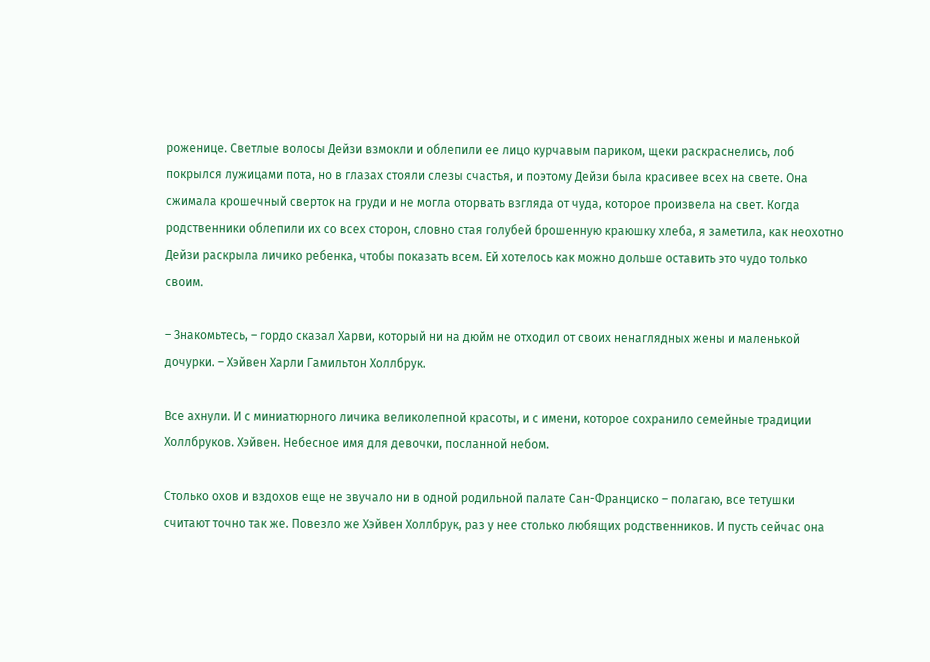роженице. Светлые волосы Дейзи взмокли и облепили ее лицо курчавым париком, щеки раскраснелись, лоб покрылся лужицами пота, но в глазах стояли слезы счастья, и поэтому Дейзи была красивее всех на свете. Она сжимала крошечный сверток на груди и не могла оторвать взгляда от чуда, которое произвела на свет. Когда родственники облепили их со всех сторон, словно стая голубей брошенную краюшку хлеба, я заметила, как неохотно Дейзи раскрыла личико ребенка, чтобы показать всем. Ей хотелось как можно дольше оставить это чудо только своим.

– Знакомьтесь, – гордо сказал Харви, который ни на дюйм не отходил от своих ненаглядных жены и маленькой дочурки. – Хэйвен Харли Гамильтон Холлбрук.

Все ахнули. И с миниатюрного личика великолепной красоты, и с имени, которое сохранило семейные традиции Холлбруков. Хэйвен. Небесное имя для девочки, посланной небом.

Столько охов и вздохов еще не звучало ни в одной родильной палате Сан-Франциско – полагаю, все тетушки считают точно так же. Повезло же Хэйвен Холлбрук, раз у нее столько любящих родственников. И пусть сейчас она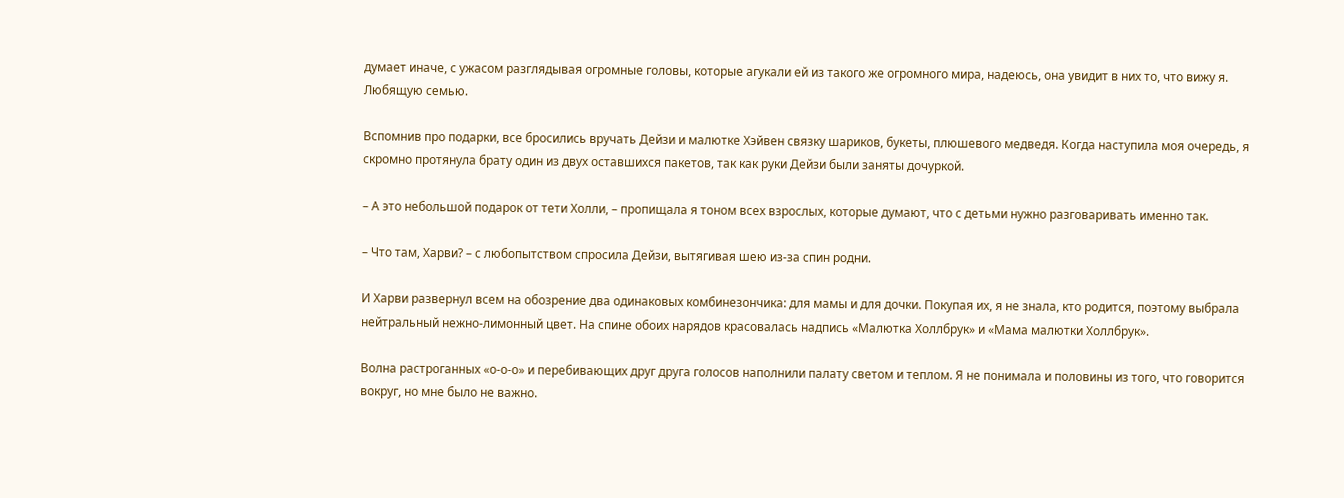думает иначе, с ужасом разглядывая огромные головы, которые агукали ей из такого же огромного мира, надеюсь, она увидит в них то, что вижу я. Любящую семью.

Вспомнив про подарки, все бросились вручать Дейзи и малютке Хэйвен связку шариков, букеты, плюшевого медведя. Когда наступила моя очередь, я скромно протянула брату один из двух оставшихся пакетов, так как руки Дейзи были заняты дочуркой.

– А это небольшой подарок от тети Холли, – пропищала я тоном всех взрослых, которые думают, что с детьми нужно разговаривать именно так.

– Что там, Харви? – с любопытством спросила Дейзи, вытягивая шею из-за спин родни.

И Харви развернул всем на обозрение два одинаковых комбинезончика: для мамы и для дочки. Покупая их, я не знала, кто родится, поэтому выбрала нейтральный нежно-лимонный цвет. На спине обоих нарядов красовалась надпись «Малютка Холлбрук» и «Мама малютки Холлбрук».

Волна растроганных «о-о-о» и перебивающих друг друга голосов наполнили палату светом и теплом. Я не понимала и половины из того, что говорится вокруг, но мне было не важно.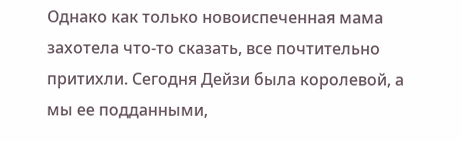Однако как только новоиспеченная мама захотела что-то сказать, все почтительно притихли. Сегодня Дейзи была королевой, а мы ее подданными,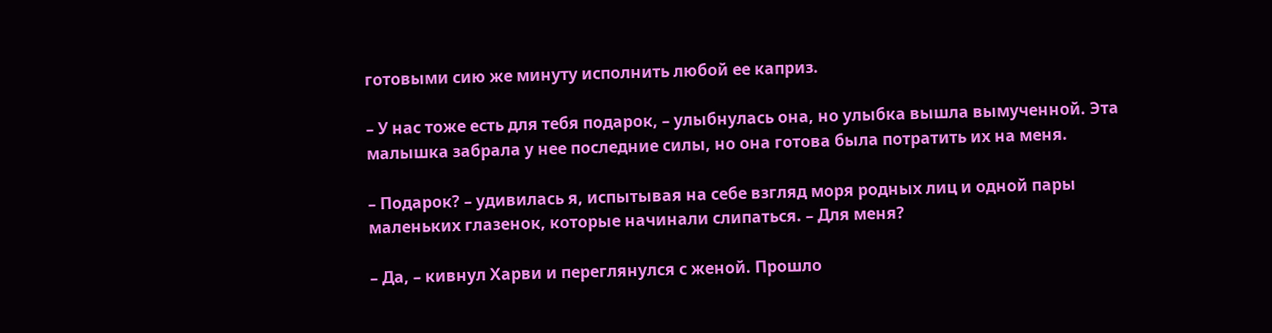готовыми сию же минуту исполнить любой ее каприз.

– У нас тоже есть для тебя подарок, – улыбнулась она, но улыбка вышла вымученной. Эта малышка забрала у нее последние силы, но она готова была потратить их на меня.

– Подарок? – удивилась я, испытывая на себе взгляд моря родных лиц и одной пары маленьких глазенок, которые начинали слипаться. – Для меня?

– Да, – кивнул Харви и переглянулся с женой. Прошло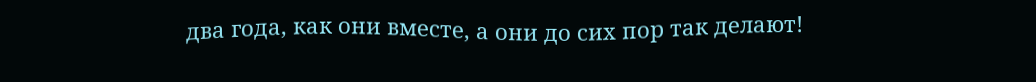два года, как они вместе, а они до сих пор так делают!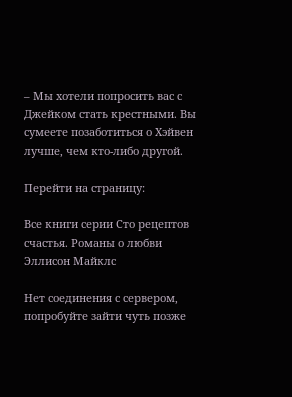– Мы хотели попросить вас с Джейком стать крестными. Вы сумеете позаботиться о Хэйвен лучше, чем кто-либо другой.

Перейти на страницу:

Все книги серии Сто рецептов счастья. Романы о любви Эллисон Майклс

Нет соединения с сервером, попробуйте зайти чуть позже